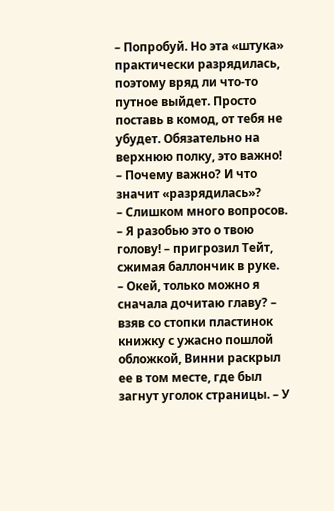– Попробуй. Но эта «штука» практически разрядилась, поэтому вряд ли что-то путное выйдет. Просто поставь в комод, от тебя не убудет. Обязательно на верхнюю полку, это важно!
– Почему важно? И что значит «разрядилась»?
– Слишком много вопросов.
– Я разобью это о твою голову! – пригрозил Тейт, сжимая баллончик в руке.
– Окей, только можно я сначала дочитаю главу? – взяв со стопки пластинок книжку с ужасно пошлой обложкой, Винни раскрыл ее в том месте, где был загнут уголок страницы. – У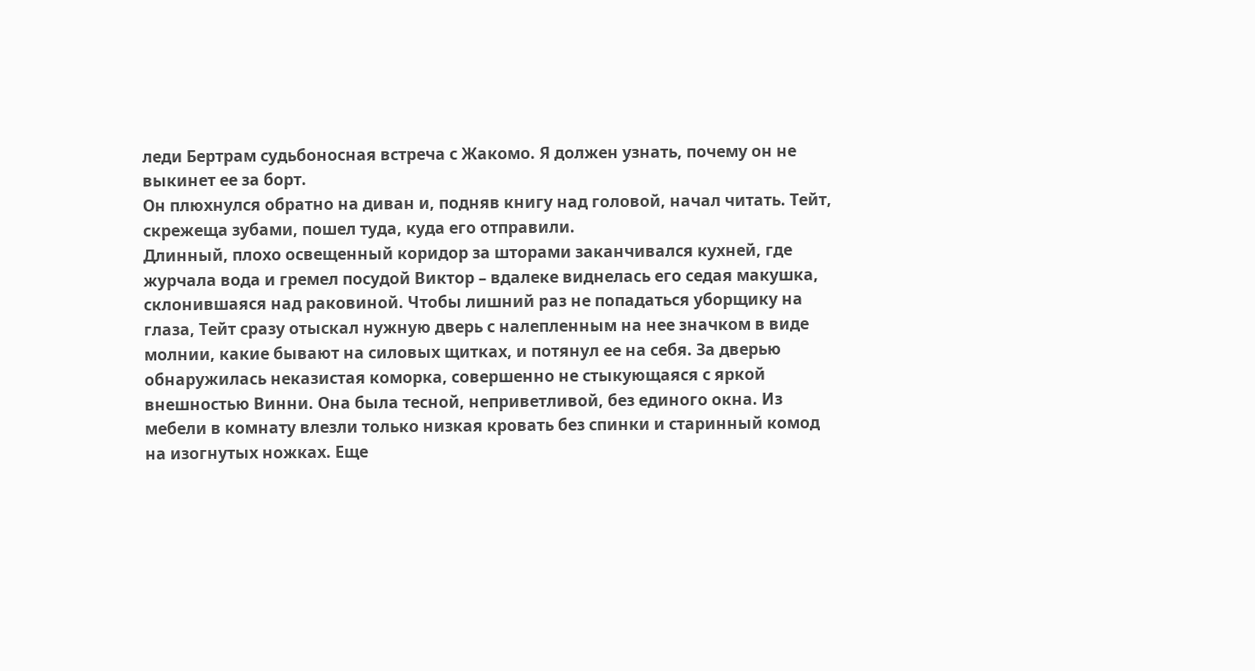леди Бертрам судьбоносная встреча с Жакомо. Я должен узнать, почему он не выкинет ее за борт.
Он плюхнулся обратно на диван и, подняв книгу над головой, начал читать. Тейт, скрежеща зубами, пошел туда, куда его отправили.
Длинный, плохо освещенный коридор за шторами заканчивался кухней, где журчала вода и гремел посудой Виктор – вдалеке виднелась его седая макушка, склонившаяся над раковиной. Чтобы лишний раз не попадаться уборщику на глаза, Тейт сразу отыскал нужную дверь с налепленным на нее значком в виде молнии, какие бывают на силовых щитках, и потянул ее на себя. За дверью обнаружилась неказистая коморка, совершенно не стыкующаяся с яркой внешностью Винни. Она была тесной, неприветливой, без единого окна. Из мебели в комнату влезли только низкая кровать без спинки и старинный комод на изогнутых ножках. Еще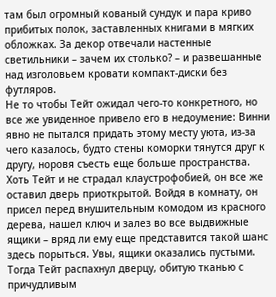там был огромный кованый сундук и пара криво прибитых полок, заставленных книгами в мягких обложках. За декор отвечали настенные светильники – зачем их столько? – и развешанные над изголовьем кровати компакт-диски без футляров.
Не то чтобы Тейт ожидал чего-то конкретного, но все же увиденное привело его в недоумение: Винни явно не пытался придать этому месту уюта, из-за чего казалось, будто стены коморки тянутся друг к другу, норовя съесть еще больше пространства. Хоть Тейт и не страдал клаустрофобией, он все же оставил дверь приоткрытой. Войдя в комнату, он присел перед внушительным комодом из красного дерева, нашел ключ и залез во все выдвижные ящики – вряд ли ему еще представится такой шанс здесь порыться. Увы, ящики оказались пустыми. Тогда Тейт распахнул дверцу, обитую тканью с причудливым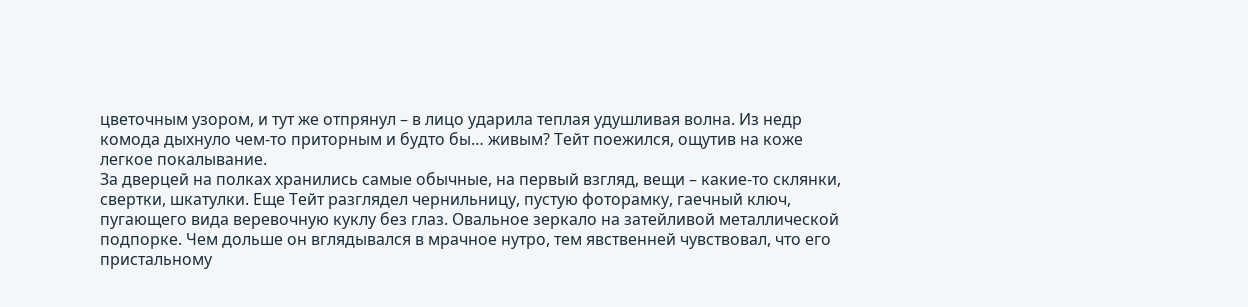цветочным узором, и тут же отпрянул – в лицо ударила теплая удушливая волна. Из недр комода дыхнуло чем-то приторным и будто бы… живым? Тейт поежился, ощутив на коже легкое покалывание.
За дверцей на полках хранились самые обычные, на первый взгляд, вещи – какие-то склянки, свертки, шкатулки. Еще Тейт разглядел чернильницу, пустую фоторамку, гаечный ключ, пугающего вида веревочную куклу без глаз. Овальное зеркало на затейливой металлической подпорке. Чем дольше он вглядывался в мрачное нутро, тем явственней чувствовал, что его пристальному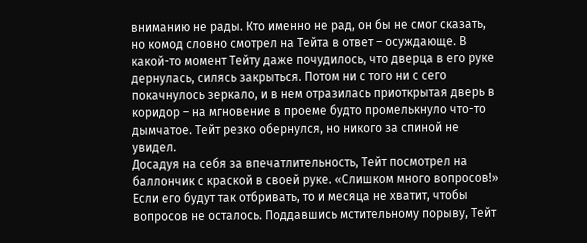вниманию не рады. Кто именно не рад, он бы не смог сказать, но комод словно смотрел на Тейта в ответ – осуждающе. В какой-то момент Тейту даже почудилось, что дверца в его руке дернулась, силясь закрыться. Потом ни с того ни с сего покачнулось зеркало, и в нем отразилась приоткрытая дверь в коридор – на мгновение в проеме будто промелькнуло что-то дымчатое. Тейт резко обернулся, но никого за спиной не увидел.
Досадуя на себя за впечатлительность, Тейт посмотрел на баллончик с краской в своей руке. «Слишком много вопросов!» Если его будут так отбривать, то и месяца не хватит, чтобы вопросов не осталось. Поддавшись мстительному порыву, Тейт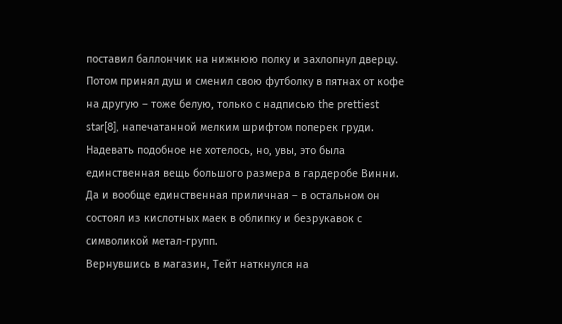поставил баллончик на нижнюю полку и захлопнул дверцу. Потом принял душ и сменил свою футболку в пятнах от кофе на другую – тоже белую, только с надписью the prettiest star[8], напечатанной мелким шрифтом поперек груди. Надевать подобное не хотелось, но, увы, это была единственная вещь большого размера в гардеробе Винни. Да и вообще единственная приличная – в остальном он состоял из кислотных маек в облипку и безрукавок с символикой метал-групп.
Вернувшись в магазин, Тейт наткнулся на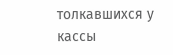толкавшихся у кассы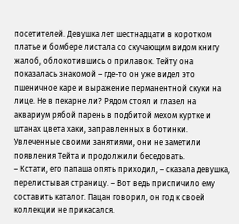посетителей. Девушка лет шестнадцати в коротком платье и бомбере листала со скучающим видом книгу жалоб, облокотившись о прилавок. Тейту она показалась знакомой – где-то он уже видел это пшеничное каре и выражение перманентной скуки на лице. Не в пекарне ли? Рядом стоял и глазел на аквариум рябой парень в подбитой мехом куртке и штанах цвета хаки, заправленных в ботинки. Увлеченные своими занятиями, они не заметили появления Тейта и продолжили беседовать.
– Кстати, его папаша опять приходил, – сказала девушка, перелистывая страницу. – Вот ведь приспичило ему составить каталог. Пацан говорил, он год к своей коллекции не прикасался.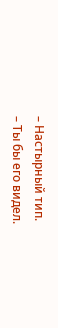– Настырный тип.
– Ты бы его видел.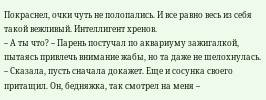Покраснел, очки чуть не полопались. И все равно весь из себя такой вежливый. Интеллигент хренов.
– А ты что? – Парень постучал по аквариуму зажигалкой, пытаясь привлечь внимание жабы, но та даже не шелохнулась.
– Сказала, пусть сначала докажет. Еще и сосунка своего притащил. Он, бедняжка, так смотрел на меня –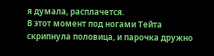я думала, расплачется.
В этот момент под ногами Тейта скрипнула половица, и парочка дружно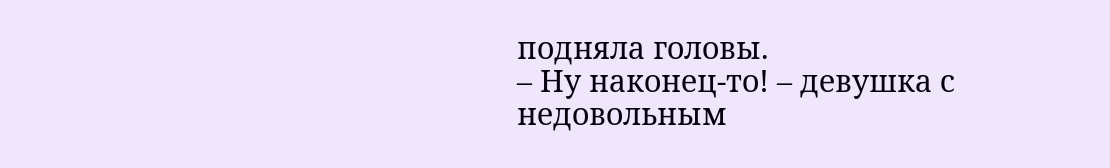подняла головы.
– Ну наконец-то! – девушка с недовольным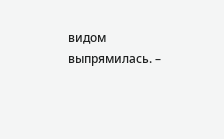видом выпрямилась. –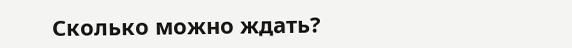Сколько можно ждать?